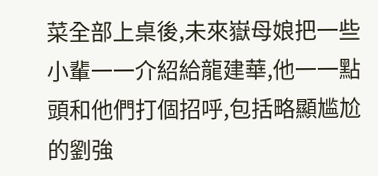菜全部上桌後,未來嶽母娘把一些小輩一一介紹給龍建華,他一一點頭和他們打個招呼,包括略顯尴尬的劉強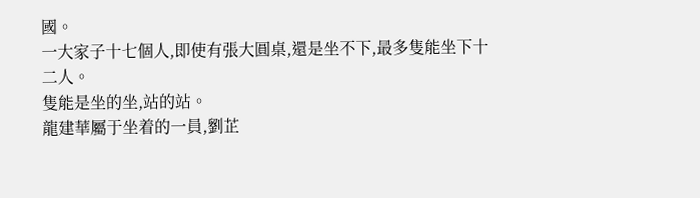國。
一大家子十七個人,即使有張大圓桌,還是坐不下,最多隻能坐下十二人。
隻能是坐的坐,站的站。
龍建華屬于坐着的一員,劉芷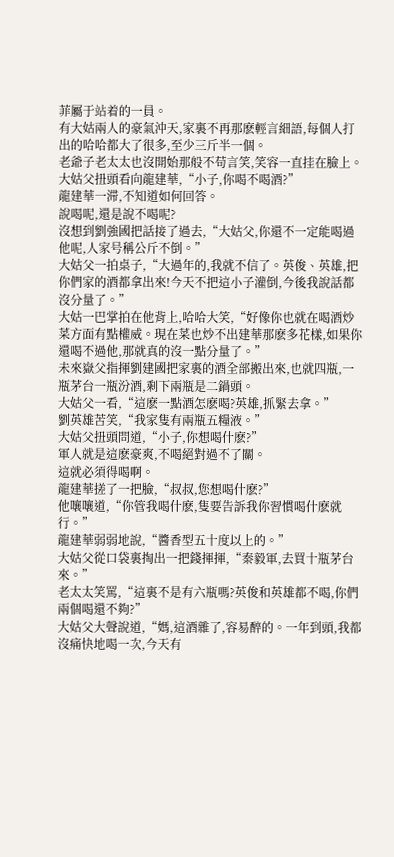菲屬于站着的一員。
有大姑兩人的豪氣沖天,家裏不再那麽輕言細語,每個人打出的哈哈都大了很多,至少三斤半一個。
老爺子老太太也沒開始那般不苟言笑,笑容一直挂在臉上。
大姑父扭頭看向龍建華,“小子,你喝不喝酒?”
龍建華一滞,不知道如何回答。
說喝呢,還是說不喝呢?
沒想到劉強國把話接了過去,“大姑父,你還不一定能喝過他呢,人家号稱公斤不倒。”
大姑父一拍桌子,“大過年的,我就不信了。英俊、英雄,把你們家的酒都拿出來!今天不把這小子灌倒,今後我說話都沒分量了。”
大姑一巴掌拍在他背上,哈哈大笑,“好像你也就在喝酒炒菜方面有點權威。現在菜也炒不出建華那麽多花樣,如果你還喝不過他,那就真的沒一點分量了。”
未來嶽父指揮劉建國把家裏的酒全部搬出來,也就四瓶,一瓶茅台一瓶汾酒,剩下兩瓶是二鍋頭。
大姑父一看,“這麽一點酒怎麽喝?英雄,抓緊去拿。”
劉英雄苦笑,“我家隻有兩瓶五糧液。”
大姑父扭頭問道,“小子,你想喝什麽?”
軍人就是這麽豪爽,不喝絕對過不了關。
這就必須得喝啊。
龍建華搓了一把臉,“叔叔,您想喝什麽?”
他嚷嚷道,“你管我喝什麽,隻要告訴我你習慣喝什麽就行。”
龍建華弱弱地說,“醬香型五十度以上的。”
大姑父從口袋裏掏出一把錢揮揮,“秦毅軍,去買十瓶茅台來。”
老太太笑罵,“這裏不是有六瓶嗎?英俊和英雄都不喝,你們兩個喝還不夠?”
大姑父大聲說道,“媽,這酒雜了,容易醉的。一年到頭,我都沒痛快地喝一次,今天有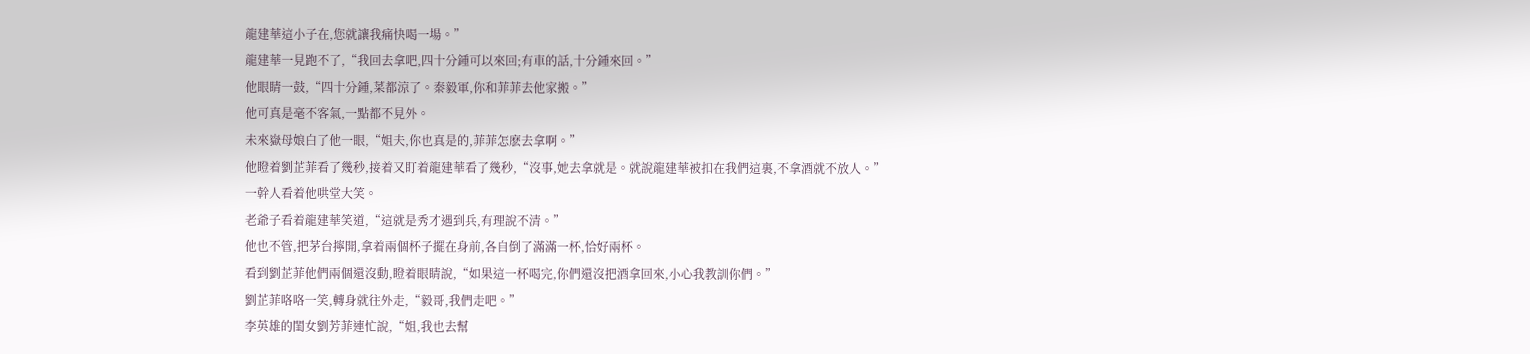龍建華這小子在,您就讓我痛快喝一場。”
龍建華一見跑不了,“我回去拿吧,四十分鍾可以來回;有車的話,十分鍾來回。”
他眼睛一鼓,“四十分鍾,菜都涼了。秦毅軍,你和菲菲去他家搬。”
他可真是毫不客氣,一點都不見外。
未來嶽母娘白了他一眼,“姐夫,你也真是的,菲菲怎麽去拿啊。”
他瞪着劉芷菲看了幾秒,接着又盯着龍建華看了幾秒,“沒事,她去拿就是。就說龍建華被扣在我們這裏,不拿酒就不放人。”
一幹人看着他哄堂大笑。
老爺子看着龍建華笑道,“這就是秀才遇到兵,有理說不清。”
他也不管,把茅台擰開,拿着兩個杯子擺在身前,各自倒了滿滿一杯,恰好兩杯。
看到劉芷菲他們兩個還沒動,瞪着眼睛說,“如果這一杯喝完,你們還沒把酒拿回來,小心我教訓你們。”
劉芷菲咯咯一笑,轉身就往外走,“毅哥,我們走吧。”
李英雄的閨女劉芳菲連忙說,“姐,我也去幫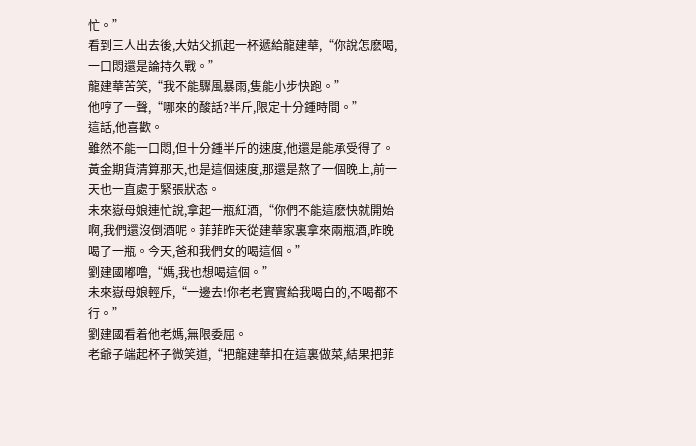忙。”
看到三人出去後,大姑父抓起一杯遞給龍建華,“你說怎麽喝,一口悶還是論持久戰。”
龍建華苦笑,“我不能驟風暴雨,隻能小步快跑。”
他哼了一聲,“哪來的酸話?半斤,限定十分鍾時間。”
這話,他喜歡。
雖然不能一口悶,但十分鍾半斤的速度,他還是能承受得了。
黃金期貨清算那天,也是這個速度,那還是熬了一個晚上,前一天也一直處于緊張狀态。
未來嶽母娘連忙說,拿起一瓶紅酒,“你們不能這麽快就開始啊,我們還沒倒酒呢。菲菲昨天從建華家裏拿來兩瓶酒,昨晚喝了一瓶。今天,爸和我們女的喝這個。”
劉建國嘟噜,“媽,我也想喝這個。”
未來嶽母娘輕斥,“一邊去!你老老實實給我喝白的,不喝都不行。”
劉建國看着他老媽,無限委屈。
老爺子端起杯子微笑道,“把龍建華扣在這裏做菜,結果把菲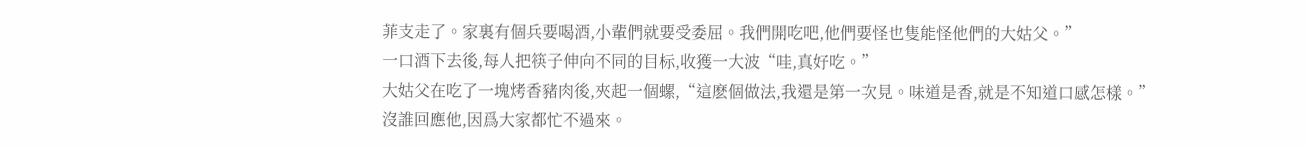菲支走了。家裏有個兵要喝酒,小輩們就要受委屈。我們開吃吧,他們要怪也隻能怪他們的大姑父。”
一口酒下去後,每人把筷子伸向不同的目标,收獲一大波“哇,真好吃。”
大姑父在吃了一塊烤香豬肉後,夾起一個螺,“這麽個做法,我還是第一次見。味道是香,就是不知道口感怎樣。”
沒誰回應他,因爲大家都忙不過來。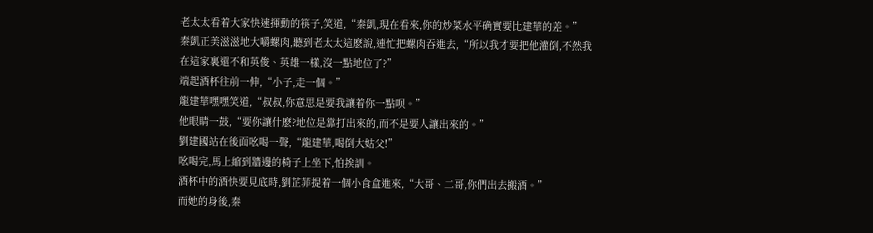老太太看着大家快速揮動的筷子,笑道,“秦凱,現在看來,你的炒菜水平确實要比建華的差。”
秦凱正美滋滋地大嚼螺肉,聽到老太太這麽說,連忙把螺肉吞進去,“所以我才要把他灌倒,不然我在這家裏還不和英俊、英雄一樣,沒一點地位了?”
端起酒杯往前一伸,“小子,走一個。”
龍建華嘿嘿笑道,“叔叔,你意思是要我讓着你一點呗。”
他眼睛一鼓,“要你讓什麽?地位是靠打出來的,而不是要人讓出來的。”
劉建國站在後面吆喝一聲,“龍建華,喝倒大姑父!”
吆喝完,馬上縮到牆邊的椅子上坐下,怕挨訓。
酒杯中的酒快要見底時,劉芷菲提着一個小食盒進來,“大哥、二哥,你們出去搬酒。”
而她的身後,秦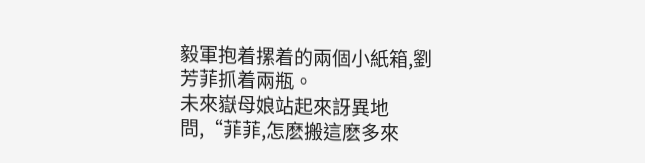毅軍抱着摞着的兩個小紙箱,劉芳菲抓着兩瓶。
未來嶽母娘站起來訝異地問,“菲菲,怎麽搬這麽多來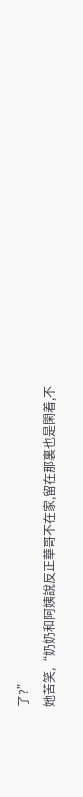了?”
她苦笑,“奶奶和阿姨說反正華哥不在家,留在那裏也是閑着,不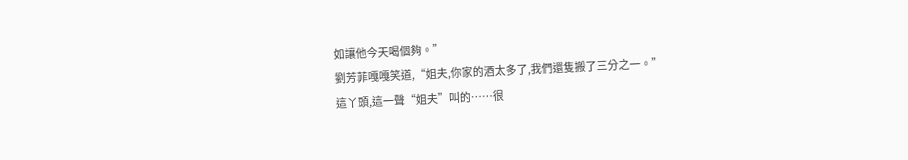如讓他今天喝個夠。”
劉芳菲嘎嘎笑道,“姐夫,你家的酒太多了,我們還隻搬了三分之一。”
這丫頭,這一聲“姐夫”叫的……很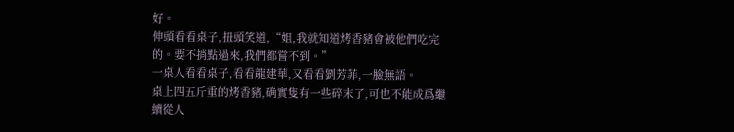好。
伸頭看看桌子,扭頭笑道,“姐,我就知道烤香豬會被他們吃完的。要不捎點過來,我們都嘗不到。”
一桌人看看桌子,看看龍建華,又看看劉芳菲,一臉無語。
桌上四五斤重的烤香豬,确實隻有一些碎末了,可也不能成爲繼續從人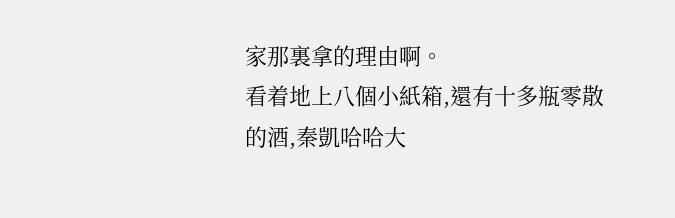家那裏拿的理由啊。
看着地上八個小紙箱,還有十多瓶零散的酒,秦凱哈哈大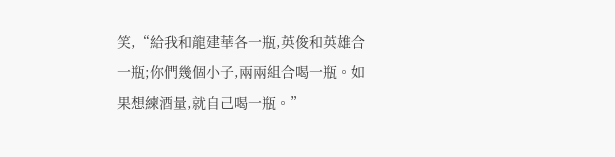笑,“給我和龍建華各一瓶,英俊和英雄合一瓶;你們幾個小子,兩兩組合喝一瓶。如果想練酒量,就自己喝一瓶。”